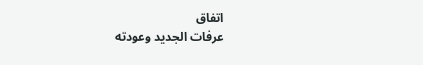اتفاق
عرفات الجديد وعودته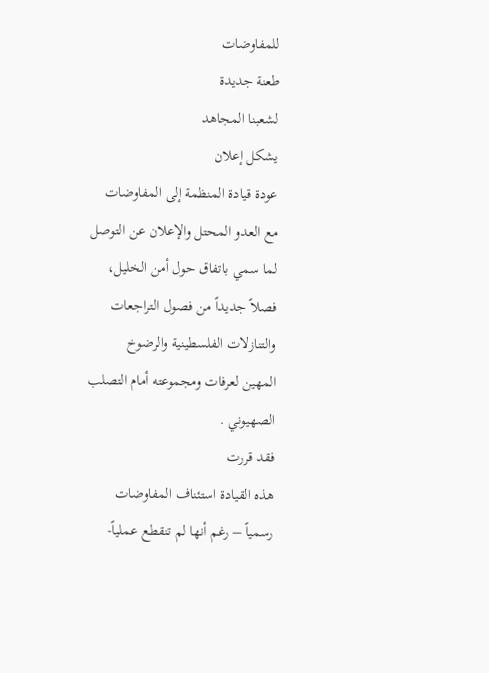للمفاوضات
طعنة جديدة
لشعبنا المجاهد
يشكل إعلان
عودة قيادة المنظمة إلى المفاوضات
مع العدو المحتل والإعلان عن التوصل
لما سمي باتفاق حول أمن الخليل،
فصلاً جديداً من فصول التراجعات
والتنازلات الفلسطينية والرضوخ
المهين لعرفات ومجموعته أمام التصلب
الصهيوني .
فقد قررت
هذه القيادة استئناف المفاوضات
رسمياً – رغم أنها لم تنقطع عملياً-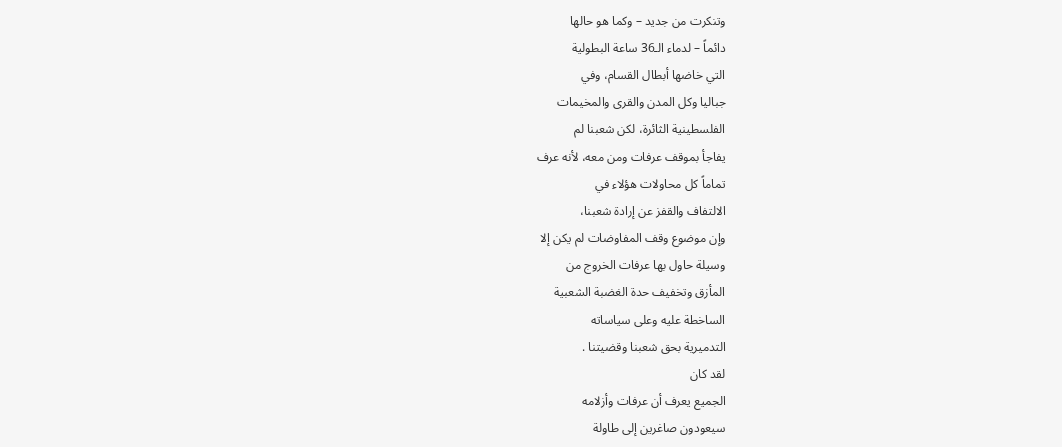وتنكرت من جديد – وكما هو حالها
دائماً – لدماء الـ36 ساعة البطولية
التي خاضها أبطال القسام، وفي
جباليا وكل المدن والقرى والمخيمات
الفلسطينية الثائرة، لكن شعبنا لم
يفاجأ بموقف عرفات ومن معه، لأنه عرف
تماماً كل محاولات هؤلاء في
الالتفاف والقفز عن إرادة شعبنا،
وإن موضوع وقف المفاوضات لم يكن إلا
وسيلة حاول بها عرفات الخروج من
المأزق وتخفيف حدة الغضبة الشعبية
الساخطة عليه وعلى سياساته
التدميرية بحق شعبنا وقضيتنا .
لقد كان
الجميع يعرف أن عرفات وأزلامه
سيعودون صاغرين إلى طاولة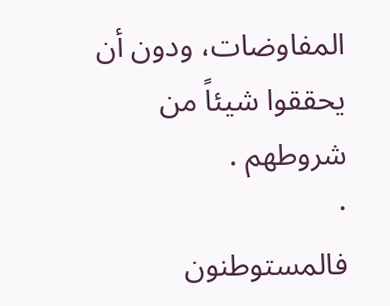المفاوضات، ودون أن يحققوا شيئاً من
شروطهم .
·
فالمستوطنون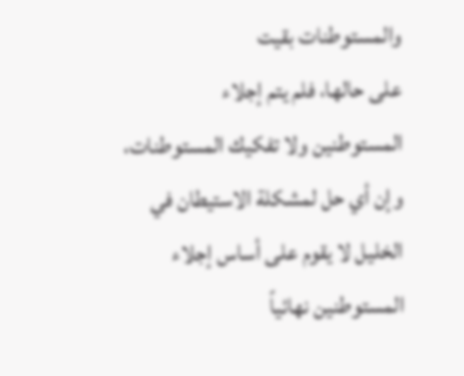والمستوطنات بقيت
على حالها، فلم يتم إجلاء
المستوطنين ولا تفكيك المستوطنات،
وإن أي حل لمشكلة الاستيطان في
الخليل لا يقوم على أساس إجلاء
المستوطنين نهائياً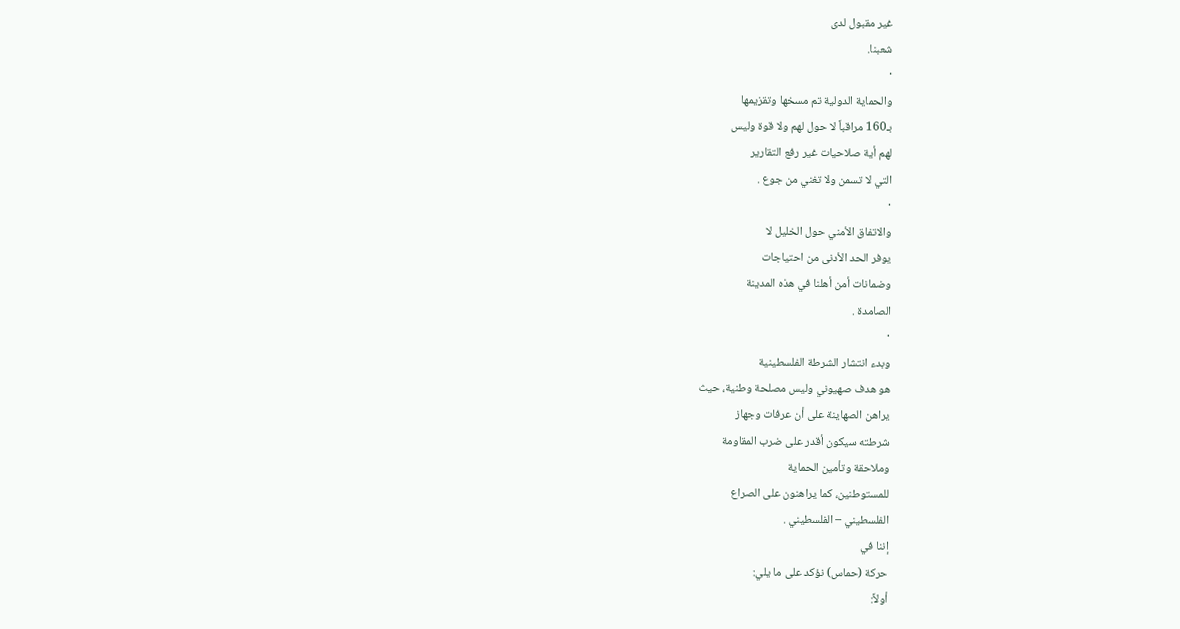غير مقبول لدى
شعبنا.
·
والحماية الدولية تم مسخها وتقزيمها
بـ160 مراقباً لا حول لهم ولا قوة وليس
لهم أية صلاحيات غير رفع التقارير
التي لا تسمن ولا تغني من جوع .
·
والاتفاق الأمني حول الخليل لا
يوفر الحد الأدنى من احتياجات
وضمانات أمن أهلنا في هذه المدينة
الصامدة .
·
وبدء انتشار الشرطة الفلسطينية
هو هدف صهيوني وليس مصلحة وطنية، حيث
يراهن الصهاينة على أن عرفات وجهاز
شرطته سيكون أقدر على ضرب المقاومة
وملاحقة وتأمين الحماية
للمستوطنين، كما يراهنون على الصراع
الفلسطيني – الفلسطيني .
إننا في
حركة (حماس) نؤكد على ما يلي:
أولاً: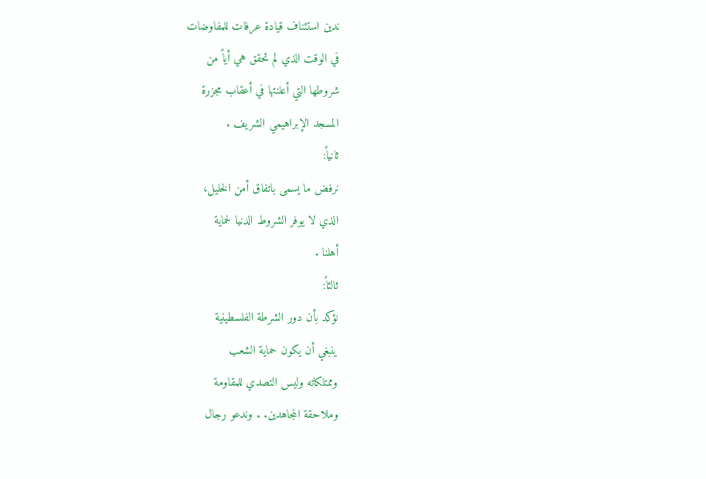ندين استئناف قيادة عرفات للمفاوضات
في الوقت الذي لم تحقق هي أياً من
شروطها التي أعلنتها في أعقاب مجزرة
المسجد الإبراهيمي الشريف .
ثانياً:
نرفض ما يسمى باتفاق أمن الخليل،
الذي لا يوفر الشروط الدنيا لحماية
أهلنا .
ثالثاً:
نؤكد بأن دور الشرطة الفلسطينية
ينبغي أن يكون حماية الشعب
وممتلكاته وليس التصدي للمقاومة
وملاحقة المجاهدين. . وندعو رجال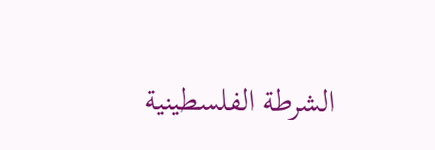الشرطة الفلسطينية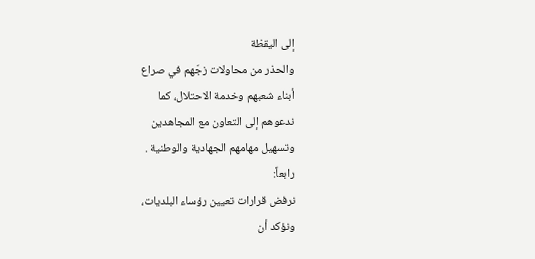إلى اليقظة
والحذر من محاولات زجّهم في صراع
أبناء شعبهم وخدمة الاحتلال، كما
ندعوهم إلى التعاون مع المجاهدين
وتسهيل مهامهم الجهادية والوطنية .
رابعاً:
نرفض قرارات تعيين رؤساء البلديات،
ونؤكد أن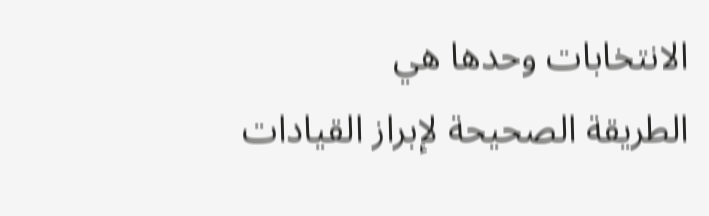الانتخابات وحدها هي
الطريقة الصحيحة لإبراز القيادات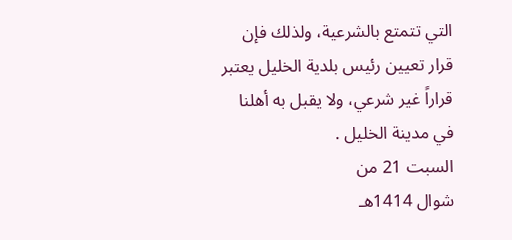التي تتمتع بالشرعية، ولذلك فإن
قرار تعيين رئيس بلدية الخليل يعتبر
قراراً غير شرعي، ولا يقبل به أهلنا
في مدينة الخليل .
السبت 21 من
شوال 1414هـ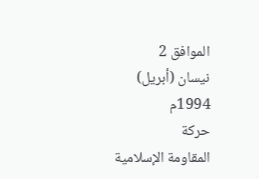الموافق 2
نيسان (أبريل) 1994م
حركة
المقاومة الإسلامية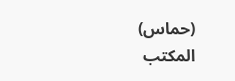(حماس)
المكتب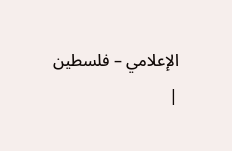الإعلامي – فلسطين
|